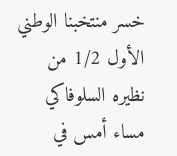خسر منتخبنا الوطني الأول 1/2 من نظيره السلوفاكي مساء أمس في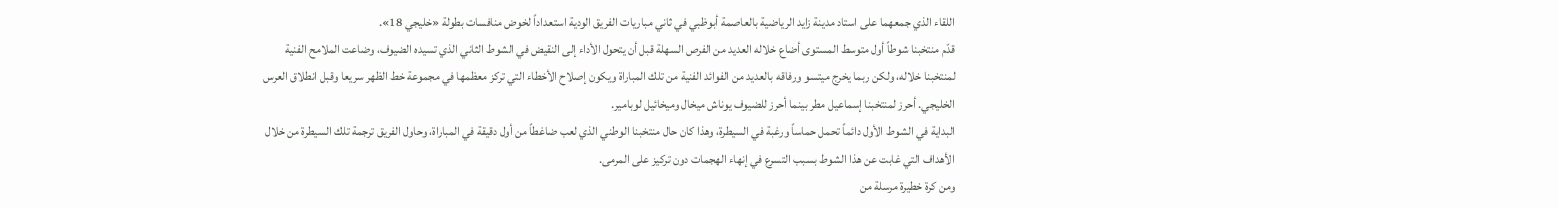اللقاء الذي جمعهما على استاد مدينة زايد الرياضية بالعاصمة أبوظبي في ثاني مباريات الفريق الودية استعداداً لخوض منافسات بطولة «خليجي 18».
قدّم منتخبنا شوطاً أول متوسط المستوى أضاع خلاله العديد من الفرص السهلة قبل أن يتحول الأداء إلى النقيض في الشوط الثاني الذي تسيده الضيوف، وضاعت الملامح الفنية لمنتخبنا خلاله، ولكن ربما يخرج ميتسو ورفاقه بالعديد من الفوائد الفنية من تلك المباراة ويكون إصلاح الأخطاء التي تركز معظمها في مجموعة خط الظهر سريعا وقبل انطلاق العرس الخليجي. أحرز لمنتخبنا إسماعيل مطر بينما أحرز للضيوف يوناش ميخال وميخائيل لوبامير.
البداية في الشوط الأول دائماً تحمل حماساً ورغبة في السيطرة، وهذا كان حال منتخبنا الوطني الذي لعب ضاغطاً من أول دقيقة في المباراة، وحاول الفريق ترجمة تلك السيطرة من خلال الأهداف التي غابت عن هذا الشوط بسبب التسرع في إنهاء الهجمات دون تركيز على المرمى.
ومن كرة خطيرة مرسلة من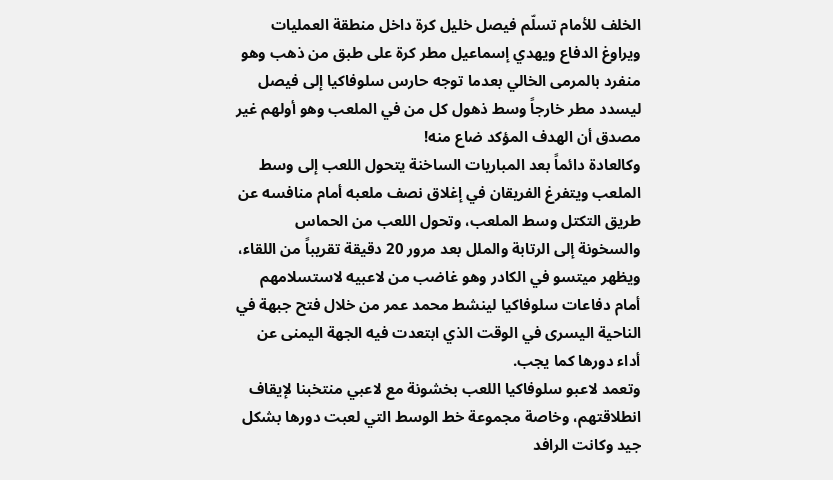الخلف للأمام تسلّم فيصل خليل كرة داخل منطقة العمليات ويراوغ الدفاع ويهدي إسماعيل مطر كرة على طبق من ذهب وهو منفرد بالمرمى الخالي بعدما توجه حارس سلوفاكيا إلى فيصل ليسدد مطر خارجاً وسط ذهول كل من في الملعب وهو أولهم غير مصدق أن الهدف المؤكد ضاع منه!
وكالعادة دائماً بعد المباريات الساخنة يتحول اللعب إلى وسط الملعب ويتفرغ الفريقان في إغلاق نصف ملعبه أمام منافسه عن طريق التكتل وسط الملعب، وتحول اللعب من الحماس والسخونة إلى الرتابة والملل بعد مرور 20 دقيقة تقريباً من اللقاء، ويظهر ميتسو في الكادر وهو غاضب من لاعبيه لاستسلامهم أمام دفاعات سلوفاكيا لينشط محمد عمر من خلال فتح جبهة في الناحية اليسرى في الوقت الذي ابتعدت فيه الجهة اليمنى عن أداء دورها كما يجب.
وتعمد لاعبو سلوفاكيا اللعب بخشونة مع لاعبي منتخبنا لإيقاف انطلاقتهم، وخاصة مجموعة خط الوسط التي لعبت دورها بشكل جيد وكانت الرافد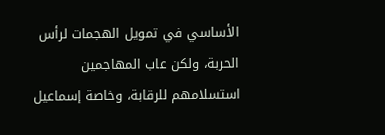الأساسي في تمويل الهجمات لرأس الحربة، ولكن عاب المهاجمين استسلامهم للرقابة، وخاصة إسماعيل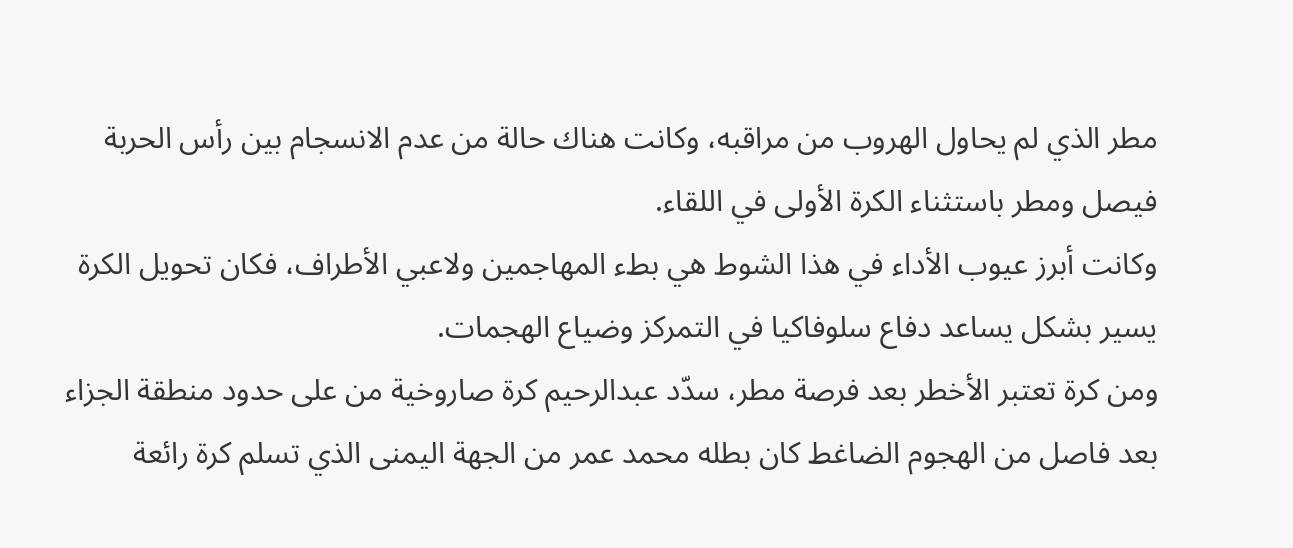مطر الذي لم يحاول الهروب من مراقبه، وكانت هناك حالة من عدم الانسجام بين رأس الحربة فيصل ومطر باستثناء الكرة الأولى في اللقاء.
وكانت أبرز عيوب الأداء في هذا الشوط هي بطء المهاجمين ولاعبي الأطراف، فكان تحويل الكرة يسير بشكل يساعد دفاع سلوفاكيا في التمركز وضياع الهجمات.
ومن كرة تعتبر الأخطر بعد فرصة مطر، سدّد عبدالرحيم كرة صاروخية من على حدود منطقة الجزاء بعد فاصل من الهجوم الضاغط كان بطله محمد عمر من الجهة اليمنى الذي تسلم كرة رائعة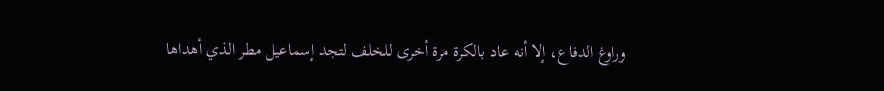وراوغ الدفاع، إلا أنه عاد بالكرة مرة أخرى للخلف لتجد إسماعيل مطر الذي أهداها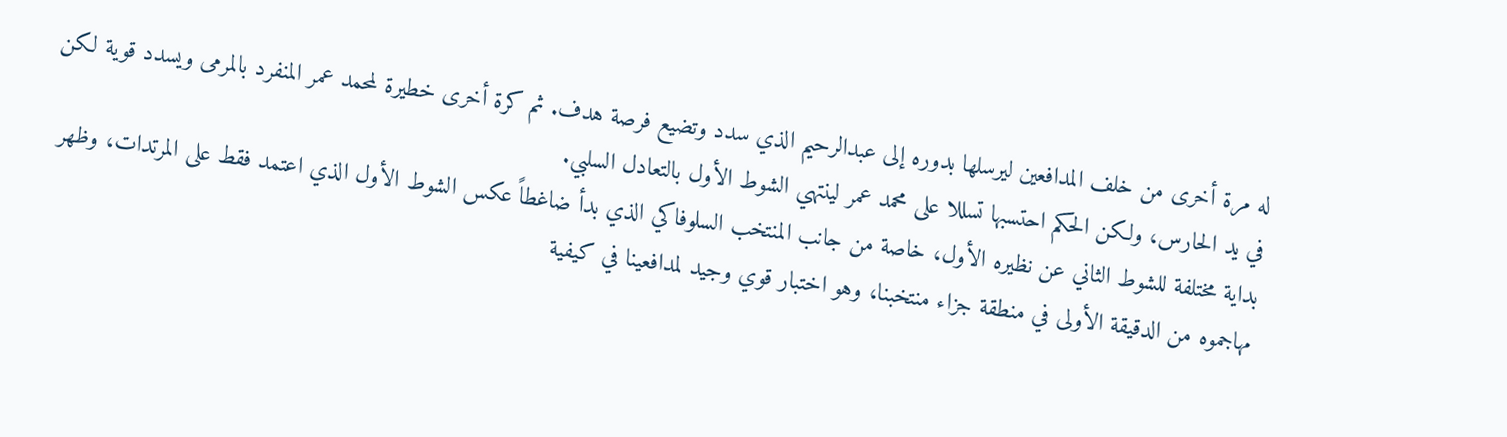له مرة أخرى من خلف المدافعين ليرسلها بدوره إلى عبدالرحيم الذي سدد وتضيع فرصة هدف. ثم كرة أخرى خطيرة لمحمد عمر المنفرد بالمرمى ويسدد قوية لكن في يد الحارس، ولكن الحكم احتسبها تسللا على محمد عمر لينتهي الشوط الأول بالتعادل السلبي.
بداية مختلفة للشوط الثاني عن نظيره الأول، خاصة من جانب المنتخب السلوفاكي الذي بدأ ضاغطاً عكس الشوط الأول الذي اعتمد فقط على المرتدات، وظهر مهاجموه من الدقيقة الأولى في منطقة جزاء منتخبنا، وهو اختبار قوي وجيد لمدافعينا في كيفية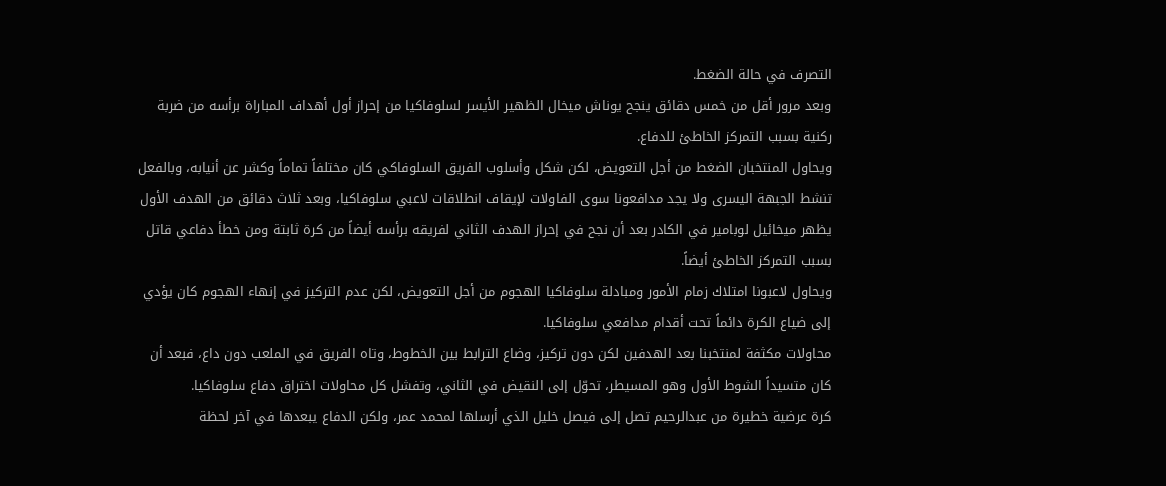التصرف في حالة الضغط.
وبعد مرور أقل من خمس دقائق ينجح يوناش ميخال الظهير الأيسر لسلوفاكيا من إحراز أول أهداف المباراة برأسه من ضربة ركنية بسبب التمركز الخاطئ للدفاع.
ويحاول المنتخبان الضغط من أجل التعويض، لكن شكل وأسلوب الفريق السلوفاكي كان مختلفاً تماماً وكشر عن أنيابه، وبالفعل تنشط الجبهة اليسرى ولا يجد مدافعونا سوى الفاولات لإيقاف انطلاقات لاعبي سلوفاكيا، وبعد ثلاث دقائق من الهدف الأول يظهر ميخائيل لوبامير في الكادر بعد أن نجح في إحراز الهدف الثاني لفريقه برأسه أيضاً من كرة ثابتة ومن خطأ دفاعي قاتل بسبب التمركز الخاطئ أيضاً.
ويحاول لاعبونا امتلاك زمام الأمور ومبادلة سلوفاكيا الهجوم من أجل التعويض، لكن عدم التركيز في إنهاء الهجوم كان يؤدي إلى ضياع الكرة دائماً تحت أقدام مدافعي سلوفاكيا.
محاولات مكثفة لمنتخبنا بعد الهدفين لكن دون تركيز، وضاع الترابط بين الخطوط، وتاه الفريق في الملعب دون داع، فبعد أن كان متسيداً الشوط الأول وهو المسيطر، تحوّل إلى النقيض في الثاني، وتفشل كل محاولات اختراق دفاع سلوفاكيا.
كرة عرضية خطيرة من عبدالرحيم تصل إلى فيصل خليل الذي أرسلها لمحمد عمر، ولكن الدفاع يبعدها في آخر لحظة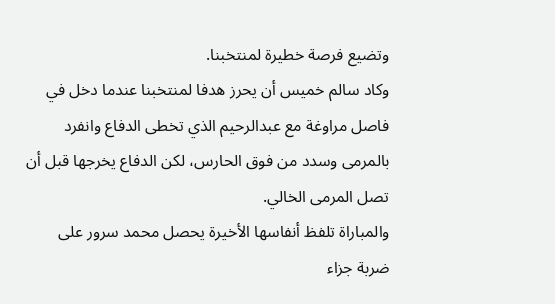وتضيع فرصة خطيرة لمنتخبنا.
وكاد سالم خميس أن يحرز هدفا لمنتخبنا عندما دخل في فاصل مراوغة مع عبدالرحيم الذي تخطى الدفاع وانفرد بالمرمى وسدد من فوق الحارس، لكن الدفاع يخرجها قبل أن تصل المرمى الخالي.
والمباراة تلفظ أنفاسها الأخيرة يحصل محمد سرور على ضربة جزاء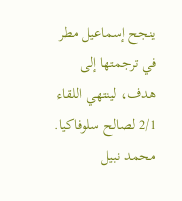ينجح إسماعيل مطر في ترجمتها إلى هدف، لينتهي اللقاء 2/1 لصالح سلوفاكيا.
محمد نبيل